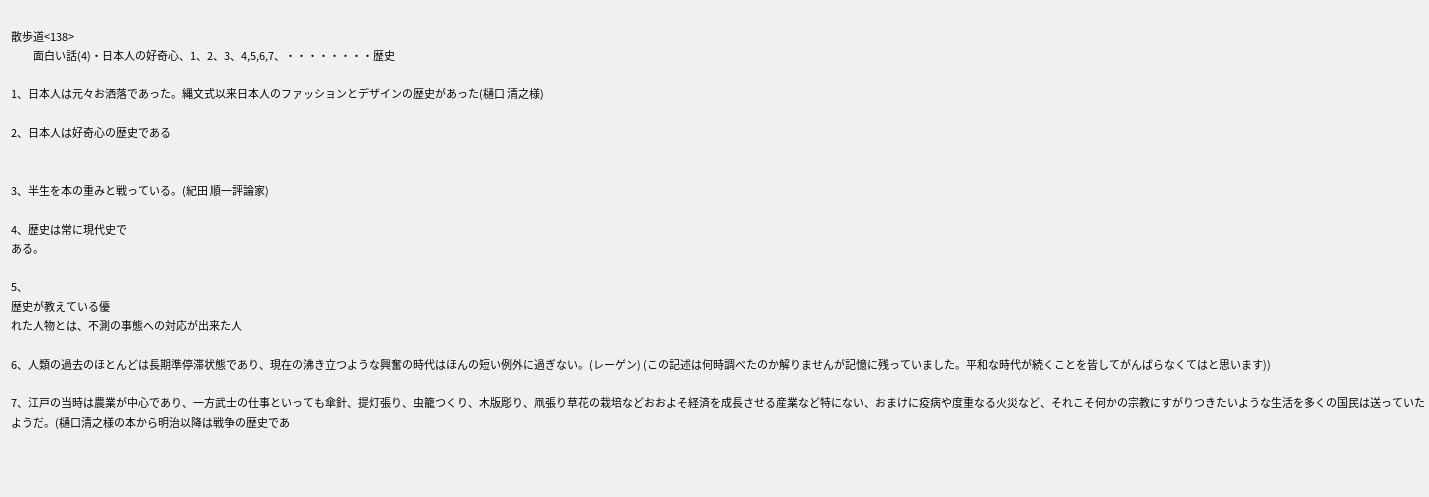散歩道<138>
           面白い話(4)・日本人の好奇心、1、2、3、4,5,6,7、・・・・・・・・歴史

1、日本人は元々お洒落であった。縄文式以来日本人のファッションとデザインの歴史があった(樋口 清之様)

2、日本人は好奇心の歴史である


3、半生を本の重みと戦っている。(紀田 順一評論家)

4、歴史は常に現代史で
ある。

5、
歴史が教えている優
れた人物とは、不測の事態への対応が出来た人

6、人類の過去のほとんどは長期準停滞状態であり、現在の沸き立つような興奮の時代はほんの短い例外に過ぎない。(レーゲン) (この記述は何時調べたのか解りませんが記憶に残っていました。平和な時代が続くことを皆してがんばらなくてはと思います))

7、江戸の当時は農業が中心であり、一方武士の仕事といっても傘針、提灯張り、虫籠つくり、木版彫り、凧張り草花の栽培などおおよそ経済を成長させる産業など特にない、おまけに疫病や度重なる火災など、それこそ何かの宗教にすがりつきたいような生活を多くの国民は送っていたようだ。(樋口清之様の本から明治以降は戦争の歴史であ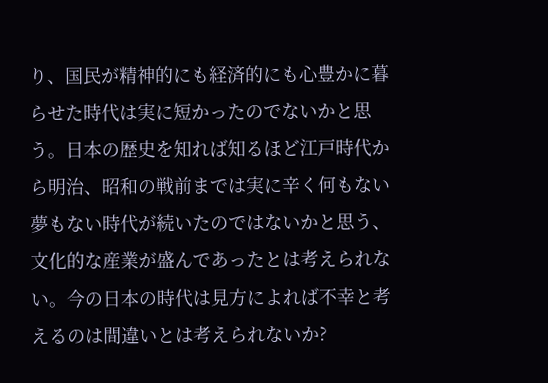り、国民が精神的にも経済的にも心豊かに暮らせた時代は実に短かったのでないかと思う。日本の歴史を知れば知るほど江戸時代から明治、昭和の戦前までは実に辛く何もない夢もない時代が続いたのではないかと思う、文化的な産業が盛んであったとは考えられない。今の日本の時代は見方によれば不幸と考えるのは間違いとは考えられないか?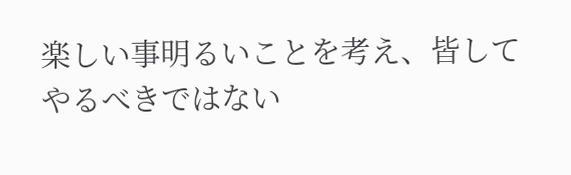楽しい事明るいことを考え、皆してやるべきではない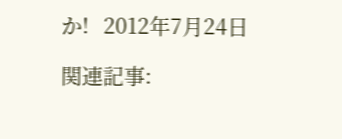か!   2012年7月24日

関連記事: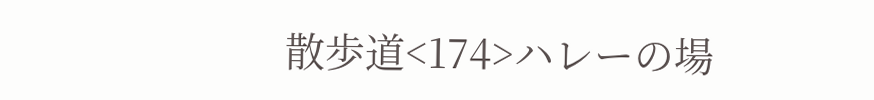散歩道<174>ハレーの場